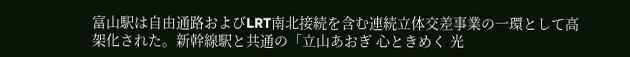富山駅は自由通路およびLRT南北接続を含む連続立体交差事業の一環として高架化された。新幹線駅と共通の「立山あおぎ 心ときめく 光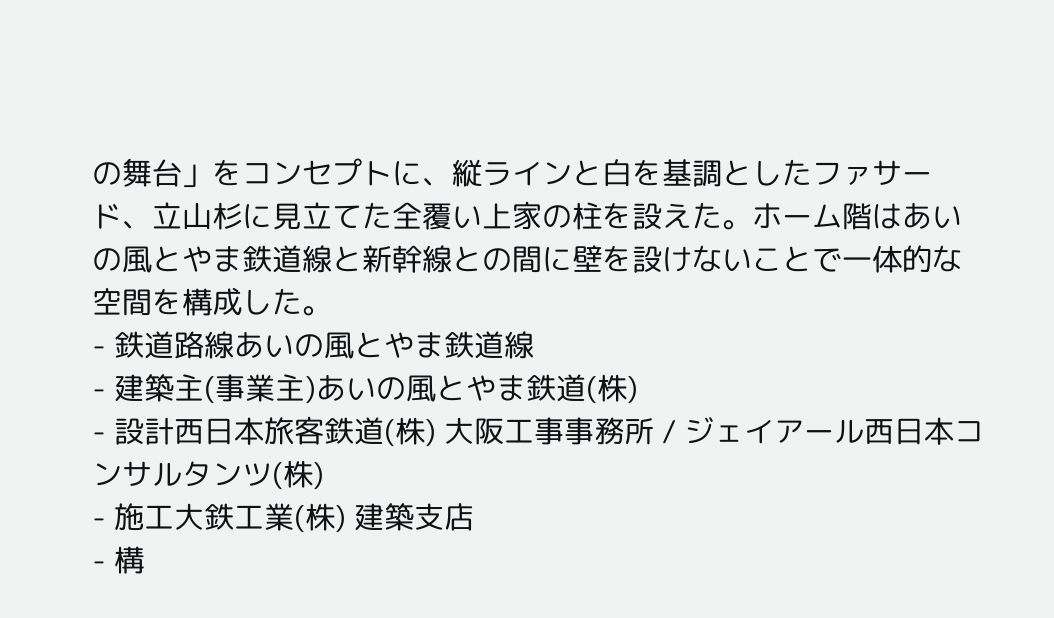の舞台」をコンセプトに、縦ラインと白を基調としたファサード、立山杉に見立てた全覆い上家の柱を設えた。ホーム階はあいの風とやま鉄道線と新幹線との間に壁を設けないことで一体的な空間を構成した。
- 鉄道路線あいの風とやま鉄道線
- 建築主(事業主)あいの風とやま鉄道(株)
- 設計西日本旅客鉄道(株) 大阪工事事務所 / ジェイアール西日本コンサルタンツ(株)
- 施工大鉄工業(株) 建築支店
- 構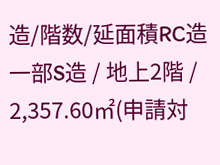造/階数/延面積RC造一部S造 / 地上2階 / 2,357.60㎡(申請対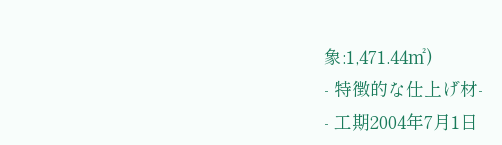象:1,471.44㎡)
- 特徴的な仕上げ材-
- 工期2004年7月1日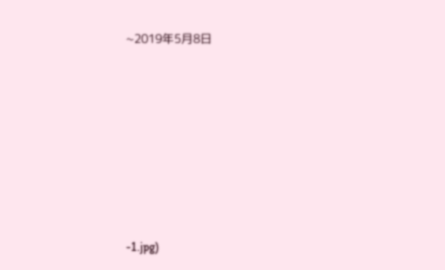~2019年5月8日











-1.jpg)